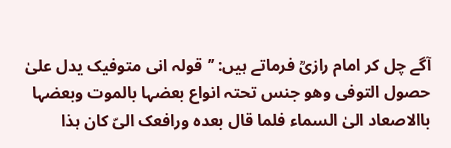آگے چل کر امام رازیؒ فرماتے ہیں: ’’قولہ انی متوفیک یدل علیٰ حصول التوفی وھو جنس تحتہ انواع بعضہا بالموت وبعضہا باالاصعاد الیٰ السماء فلما قال بعدہ ورافعک الیّ کان ہذا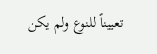تعییناً للنوع ولم یکن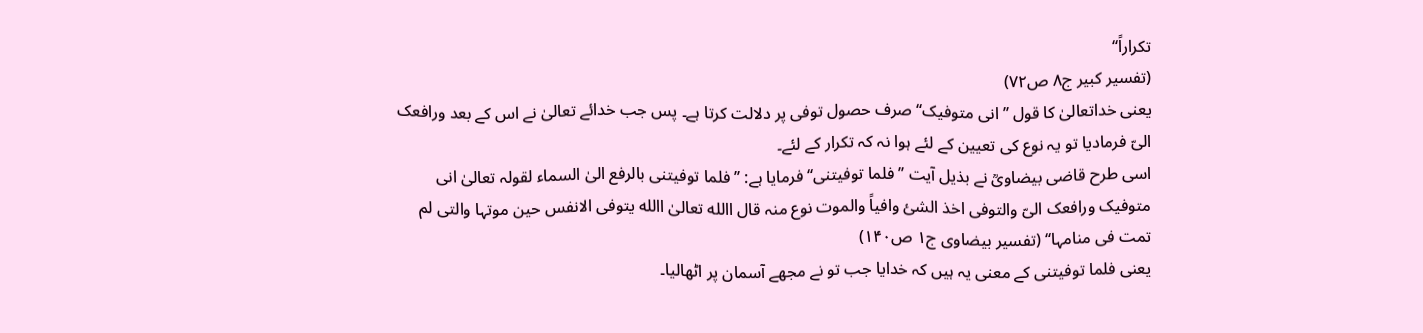تکراراً‘‘
(تفسیر کبیر ج۸ ص۷۲)
یعنی خداتعالیٰ کا قول ’’انی متوفیک‘‘ صرف حصول توفی پر دلالت کرتا ہے۔ پس جب خدائے تعالیٰ نے اس کے بعد ورافعک الیّ فرمادیا تو یہ نوع کی تعیین کے لئے ہوا نہ کہ تکرار کے لئے۔
اسی طرح قاضی بیضاویؒ نے بذیل آیت ’’فلما توفیتنی‘‘ فرمایا ہے: ’’فلما توفیتنی بالرفع الیٰ السماء لقولہ تعالیٰ انی متوفیک ورافعک الیّ والتوفی اخذ الشیٔ وافیاً والموت نوع منہ قال االله تعالیٰ االله یتوفی الانفس حین موتہا والتی لم تمت فی منامہا‘‘ (تفسیر بیضاوی ج۱ ص۱۴۰)
یعنی فلما توفیتنی کے معنی یہ ہیں کہ خدایا جب تو نے مجھے آسمان پر اٹھالیا۔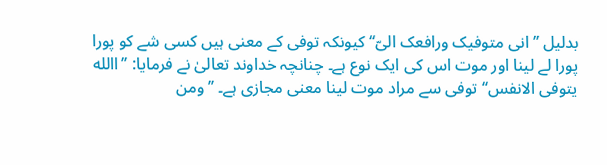بدلیل ’’انی متوفیک ورافعک الیّ‘‘ کیونکہ توفی کے معنی ہیں کسی شے کو پورا پورا لے لینا اور موت اس کی ایک نوع ہے۔ چنانچہ خداوند تعالیٰ نے فرمایا: ’’االله یتوفی الانفس‘‘ توفی سے مراد موت لینا معنی مجازی ہے۔ ’’ومن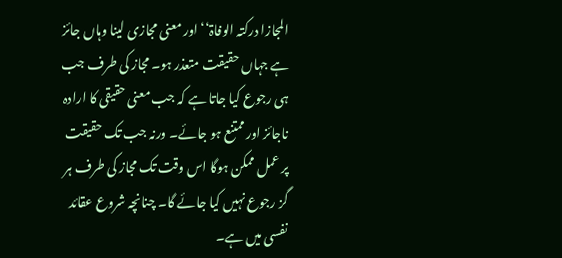المجازا درکتہ الوفاۃ‘‘ اور معنی مجازی لینا وہاں جائز ہے جہاں حقیقت متعذر ہو۔ مجاز کی طرف جب ہی رجوع کیا جاتا ہے کہ جب معنی حقیقی کا ارادہ ناجائز اور ممتنع ہو جائے۔ ورنہ جب تک حقیقت پر عمل ممکن ہوگا اس وقت تک مجاز کی طرف ہر گز رجوع نہیں کیا جائے گا۔ چنانچہ شروع عقائد نفسی میں ہے۔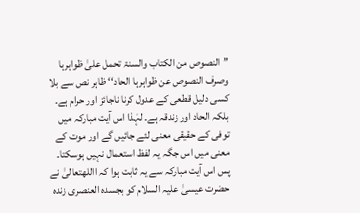’’النصوص من الکتاب والسنۃ تحمل علیٰ ظواہرہا وصرف النصوص عن ظواہرہا الحاد‘‘ ظاہر نص سے بلا کسی دلیل قطعی کے عدول کرنا ناجائز اور حرام ہے۔ بلکہ الحاد اور زندقہ ہے۔ لہٰذا اس آیت مبارکہ میں توفی کے حقیقی معنی لئے جائیں گے اور موت کے معنی میں اس جگہ یہ لفظ استعمال نہیں ہوسکتا۔
پس اس آیت مبارکہ سے یہ ثابت ہوا کہ االلهتعالیٰ نے حضرت عیسیٰ علیہ السلام کو بجسدہ العنصری زندہ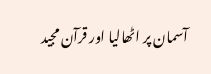آسمان پر اٹھالیا اور قرآن مجید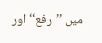میں ’’رفع‘‘ اور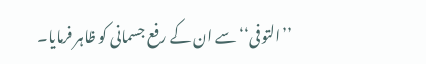’’التوفی‘‘ سے ان کے رفع جسمانی کو ظاہر فرمایا۔